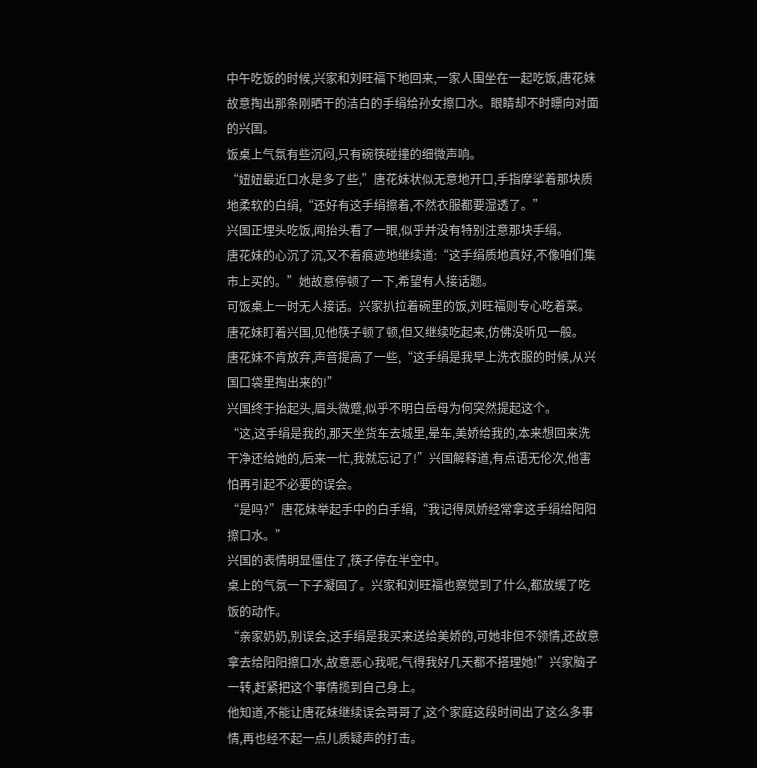中午吃饭的时候,兴家和刘旺福下地回来,一家人围坐在一起吃饭,唐花妹故意掏出那条刚晒干的洁白的手绢给孙女擦口水。眼睛却不时瞟向对面的兴国。
饭桌上气氛有些沉闷,只有碗筷碰撞的细微声响。
“妞妞最近口水是多了些,”唐花妹状似无意地开口,手指摩挲着那块质地柔软的白绢,“还好有这手绢擦着,不然衣服都要湿透了。”
兴国正埋头吃饭,闻抬头看了一眼,似乎并没有特别注意那块手绢。
唐花妹的心沉了沉,又不着痕迹地继续道:“这手绢质地真好,不像咱们集市上买的。”她故意停顿了一下,希望有人接话题。
可饭桌上一时无人接话。兴家扒拉着碗里的饭,刘旺福则专心吃着菜。
唐花妹盯着兴国,见他筷子顿了顿,但又继续吃起来,仿佛没听见一般。
唐花妹不肯放弃,声音提高了一些,“这手绢是我早上洗衣服的时候,从兴国口袋里掏出来的!”
兴国终于抬起头,眉头微蹙,似乎不明白岳母为何突然提起这个。
“这,这手绢是我的,那天坐货车去城里,晕车,美娇给我的,本来想回来洗干净还给她的,后来一忙,我就忘记了!”兴国解释道,有点语无伦次,他害怕再引起不必要的误会。
“是吗?”唐花妹举起手中的白手绢,“我记得凤娇经常拿这手绢给阳阳擦口水。”
兴国的表情明显僵住了,筷子停在半空中。
桌上的气氛一下子凝固了。兴家和刘旺福也察觉到了什么,都放缓了吃饭的动作。
“亲家奶奶,别误会,这手绢是我买来送给美娇的,可她非但不领情,还故意拿去给阳阳擦口水,故意恶心我呢,气得我好几天都不搭理她!”兴家脑子一转,赶紧把这个事情揽到自己身上。
他知道,不能让唐花妹继续误会哥哥了,这个家庭这段时间出了这么多事情,再也经不起一点儿质疑声的打击。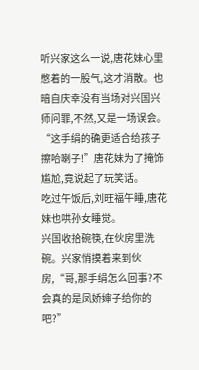听兴家这么一说,唐花妹心里憋着的一股气,这才消散。也暗自庆幸没有当场对兴国兴师问罪,不然,又是一场误会。
“这手绢的确更适合给孩子擦哈喇子!”唐花妹为了掩饰尴尬,竟说起了玩笑话。
吃过午饭后,刘旺福午睡,唐花妹也哄孙女睡觉。
兴国收拾碗筷,在伙房里洗碗。兴家悄摸着来到伙房,“哥,那手绢怎么回事?不会真的是凤娇婶子给你的吧?”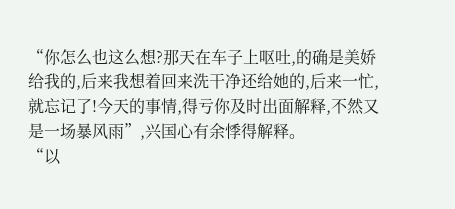“你怎么也这么想?那天在车子上呕吐,的确是美娇给我的,后来我想着回来洗干净还给她的,后来一忙,就忘记了!今天的事情,得亏你及时出面解释,不然又是一场暴风雨”,兴国心有余悸得解释。
“以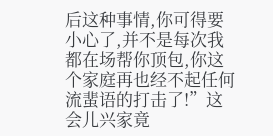后这种事情,你可得要小心了,并不是每次我都在场帮你顶包,你这个家庭再也经不起任何流蜚语的打击了!”这会儿兴家竟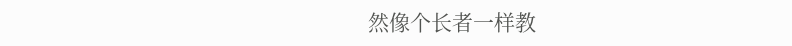然像个长者一样教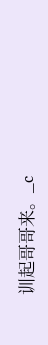训起哥哥来。_c